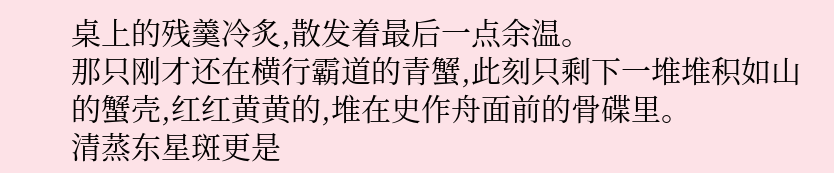桌上的残羹冷炙,散发着最后一点余温。
那只刚才还在横行霸道的青蟹,此刻只剩下一堆堆积如山的蟹壳,红红黄黄的,堆在史作舟面前的骨碟里。
清蒸东星斑更是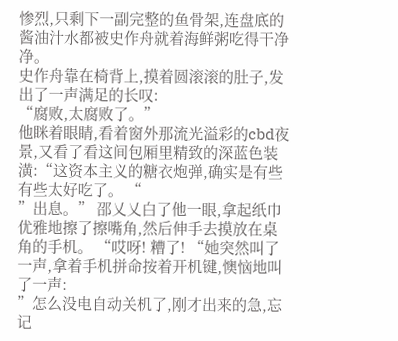惨烈,只剩下一副完整的鱼骨架,连盘底的酱油汁水都被史作舟就着海鲜粥吃得干净净。
史作舟靠在椅背上,摸着圆滚滚的肚子,发出了一声满足的长叹:
“腐败,太腐败了。”
他眯着眼睛,看着窗外那流光溢彩的cbd夜景,又看了看这间包厢里精致的深蓝色装潢:“这资本主义的糖衣炮弹,确实是有些 有些太好吃了。 “
”出息。” 邵乂乂白了他一眼,拿起纸巾优雅地擦了擦嘴角,然后伸手去摸放在桌角的手机。 “哎呀! 糟了! “她突然叫了一声,拿着手机拼命按着开机键,懊恼地叫了一声:
”怎么没电自动关机了,刚才出来的急,忘记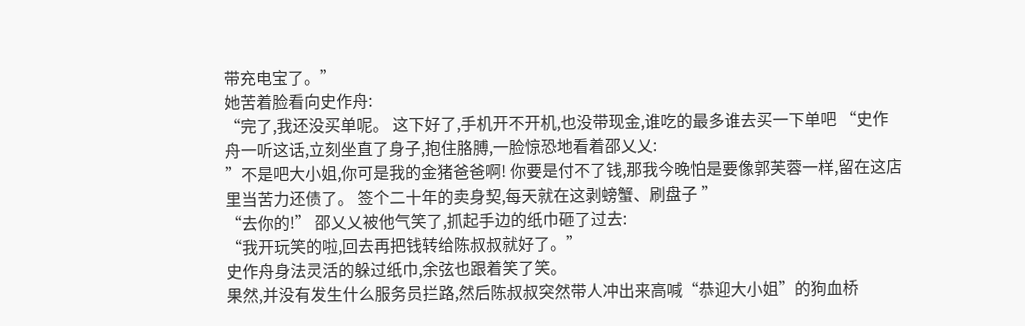带充电宝了。”
她苦着脸看向史作舟:
“完了,我还没买单呢。 这下好了,手机开不开机,也没带现金,谁吃的最多谁去买一下单吧 “史作舟一听这话,立刻坐直了身子,抱住胳膊,一脸惊恐地看着邵乂乂:
”不是吧大小姐,你可是我的金猪爸爸啊! 你要是付不了钱,那我今晚怕是要像郭芙蓉一样,留在这店里当苦力还债了。 签个二十年的卖身契,每天就在这剥螃蟹、刷盘子 ”
“去你的!” 邵乂乂被他气笑了,抓起手边的纸巾砸了过去:
“我开玩笑的啦,回去再把钱转给陈叔叔就好了。”
史作舟身法灵活的躲过纸巾,余弦也跟着笑了笑。
果然,并没有发生什么服务员拦路,然后陈叔叔突然带人冲出来高喊“恭迎大小姐”的狗血桥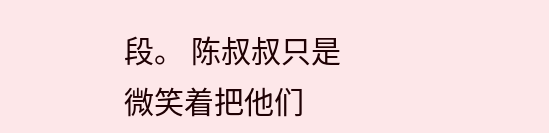段。 陈叔叔只是微笑着把他们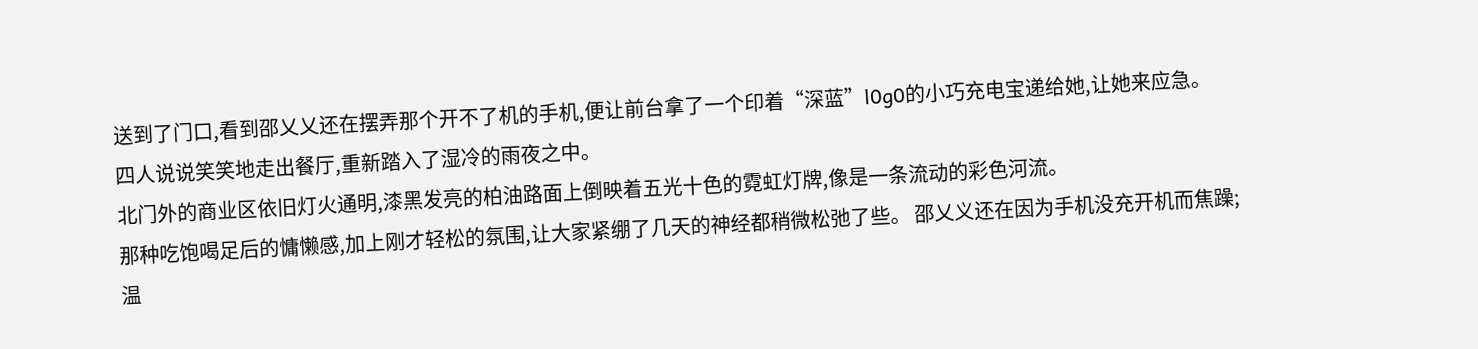送到了门口,看到邵乂乂还在摆弄那个开不了机的手机,便让前台拿了一个印着“深蓝”l0g0的小巧充电宝递给她,让她来应急。
四人说说笑笑地走出餐厅,重新踏入了湿冷的雨夜之中。
北门外的商业区依旧灯火通明,漆黑发亮的柏油路面上倒映着五光十色的霓虹灯牌,像是一条流动的彩色河流。
那种吃饱喝足后的慵懒感,加上刚才轻松的氛围,让大家紧绷了几天的神经都稍微松弛了些。 邵乂义还在因为手机没充开机而焦躁; 温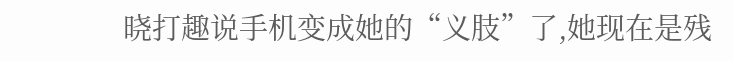晓打趣说手机变成她的“义肢”了,她现在是残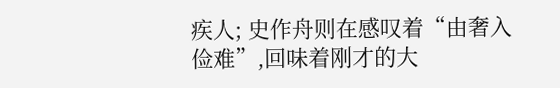疾人; 史作舟则在感叹着“由奢入俭难”,回味着刚才的大